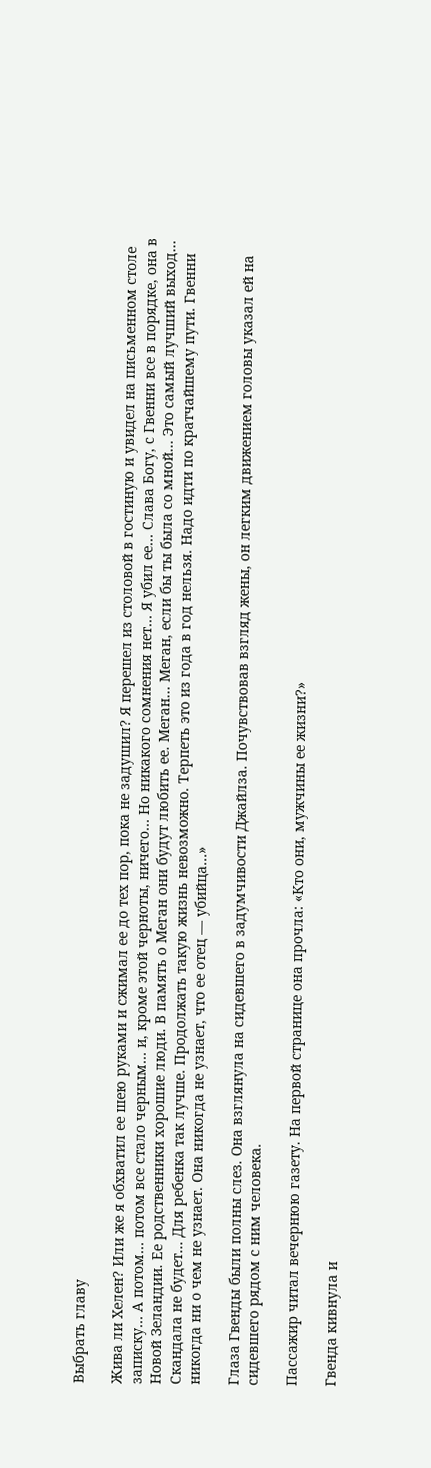Выбрать главу

Жива ли Хелен? Или же я обхватил ее шею руками и сжимал ее до тех пор, пока не задушил? Я перешел из столовой в гостиную и увидел на письменном столе записку… А потом… потом все стало черным… и, кроме этой черноты, ничего… Но никакого сомнения нет… Я убил ее… Слава Богу, с Гвенни все в порядке, она в Новой Зеландии. Ее родственники хорошие люди. В память о Меган они будут любить ее. Меган… Меган, если бы ты была со мной… Это самый лучший выход… Скандала не будет… Для ребенка так лучше. Продолжать такую жизнь невозможно. Терпеть это из года в год нельзя. Надо идти по кратчайшему пути. Гвенни никогда ни о чем не узнает. Она никогда не узнает, что ее отец — убийца…»

Глаза Гвенды были полны слез. Она взглянула на сидевшего в задумчивости Джайлза. Почувствовав взгляд жены, он легким движением головы указал ей на сидевшего рядом с ним человека.

Пассажир читал вечернюю газету. На первой странице она прочла: «Кто они, мужчины ее жизни?»

Гвенда кивнула и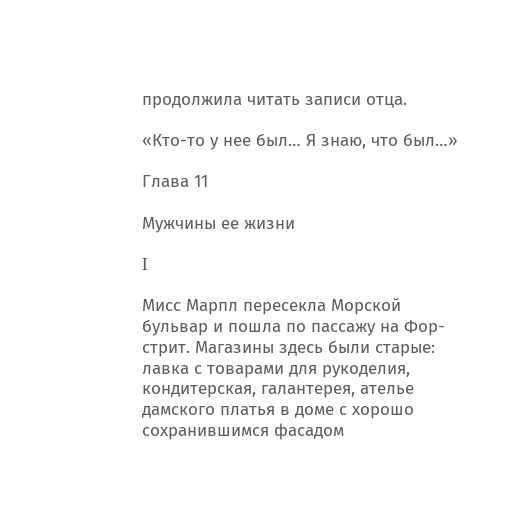продолжила читать записи отца.

«Кто-то у нее был… Я знаю, что был…»

Глава 11

Мужчины ее жизни

I

Мисс Марпл пересекла Морской бульвар и пошла по пассажу на Фор-стрит. Магазины здесь были старые: лавка с товарами для рукоделия, кондитерская, галантерея, ателье дамского платья в доме с хорошо сохранившимся фасадом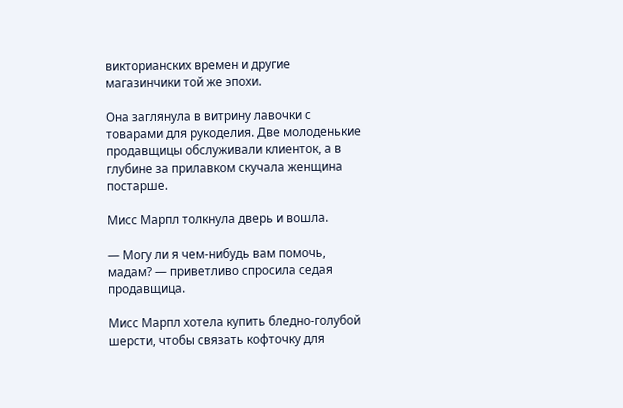викторианских времен и другие магазинчики той же эпохи.

Она заглянула в витрину лавочки с товарами для рукоделия. Две молоденькие продавщицы обслуживали клиенток, а в глубине за прилавком скучала женщина постарше.

Мисс Марпл толкнула дверь и вошла.

— Могу ли я чем-нибудь вам помочь, мадам? — приветливо спросила седая продавщица.

Мисс Марпл хотела купить бледно-голубой шерсти, чтобы связать кофточку для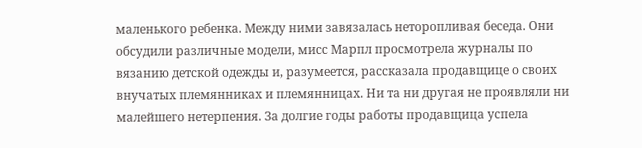маленького ребенка. Между ними завязалась неторопливая беседа. Они обсудили различные модели, мисс Марпл просмотрела журналы по вязанию детской одежды и, разумеется, рассказала продавщице о своих внучатых племянниках и племянницах. Ни та ни другая не проявляли ни малейшего нетерпения. За долгие годы работы продавщица успела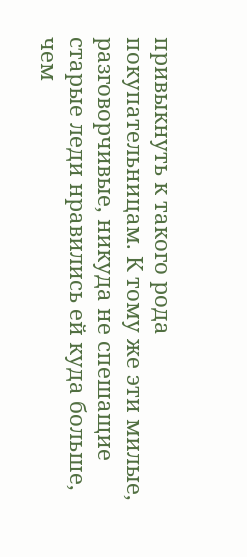привыкнуть к такого рода покупательницам. К тому же эти милые, разговорчивые, никуда не спешащие старые леди нравились ей куда больше, чем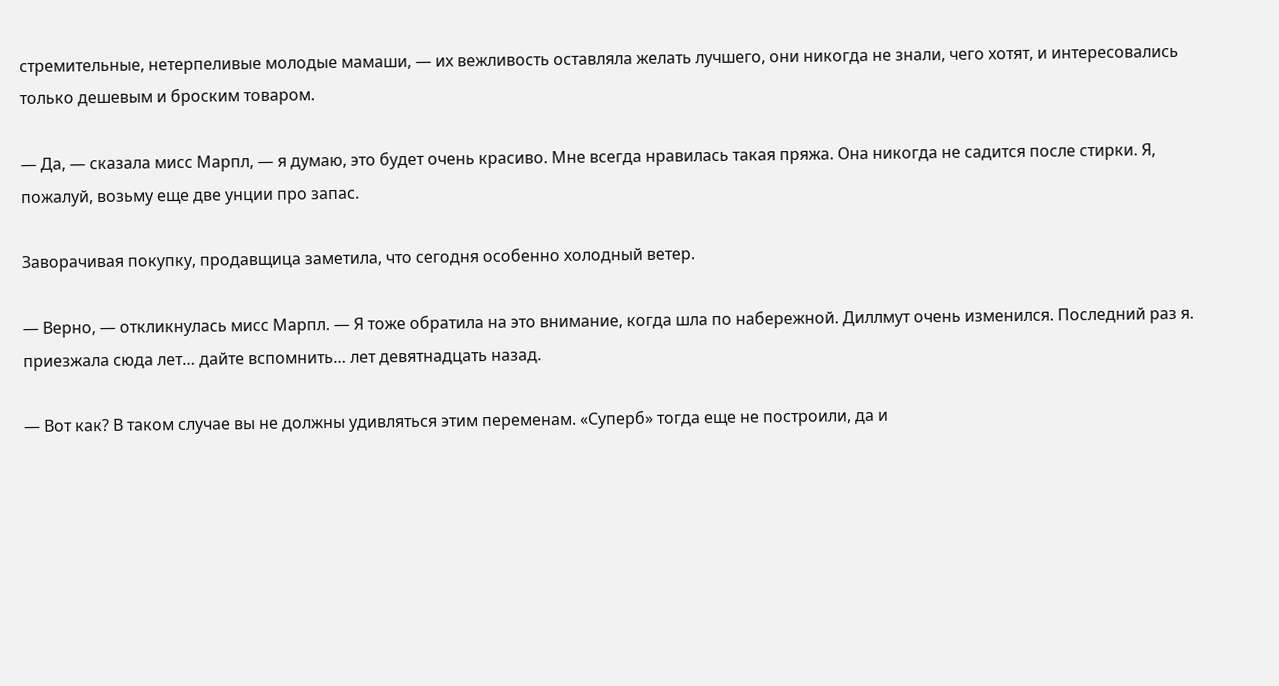стремительные, нетерпеливые молодые мамаши, — их вежливость оставляла желать лучшего, они никогда не знали, чего хотят, и интересовались только дешевым и броским товаром.

— Да, — сказала мисс Марпл, — я думаю, это будет очень красиво. Мне всегда нравилась такая пряжа. Она никогда не садится после стирки. Я, пожалуй, возьму еще две унции про запас.

Заворачивая покупку, продавщица заметила, что сегодня особенно холодный ветер.

— Верно, — откликнулась мисс Марпл. — Я тоже обратила на это внимание, когда шла по набережной. Диллмут очень изменился. Последний раз я. приезжала сюда лет… дайте вспомнить… лет девятнадцать назад.

— Вот как? В таком случае вы не должны удивляться этим переменам. «Суперб» тогда еще не построили, да и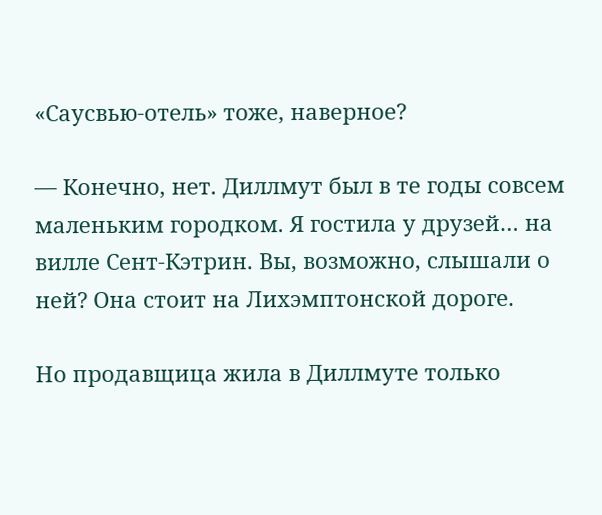«Саусвью-отель» тоже, наверное?

— Конечно, нет. Диллмут был в те годы совсем маленьким городком. Я гостила у друзей… на вилле Сент-Кэтрин. Вы, возможно, слышали о ней? Она стоит на Лихэмптонской дороге.

Но продавщица жила в Диллмуте только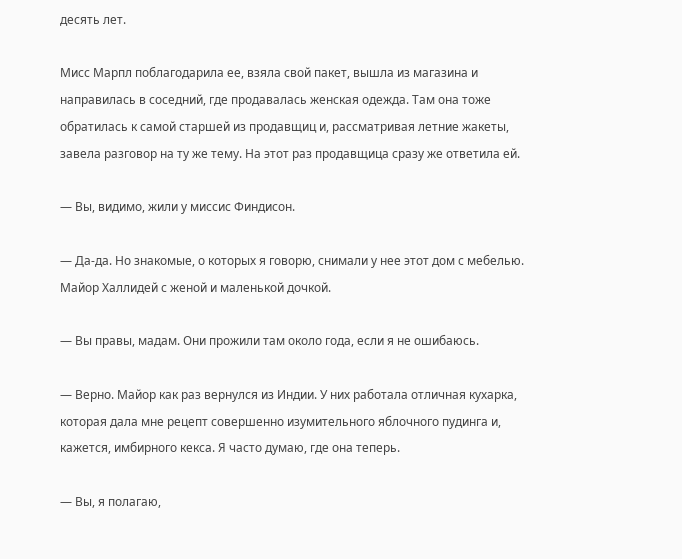десять лет.

Мисс Марпл поблагодарила ее, взяла свой пакет, вышла из магазина и направилась в соседний, где продавалась женская одежда. Там она тоже обратилась к самой старшей из продавщиц и, рассматривая летние жакеты, завела разговор на ту же тему. На этот раз продавщица сразу же ответила ей.

— Вы, видимо, жили у миссис Финдисон.

— Да-да. Но знакомые, о которых я говорю, снимали у нее этот дом с мебелью. Майор Халлидей с женой и маленькой дочкой.

— Вы правы, мадам. Они прожили там около года, если я не ошибаюсь.

— Верно. Майор как раз вернулся из Индии. У них работала отличная кухарка, которая дала мне рецепт совершенно изумительного яблочного пудинга и, кажется, имбирного кекса. Я часто думаю, где она теперь.

— Вы, я полагаю,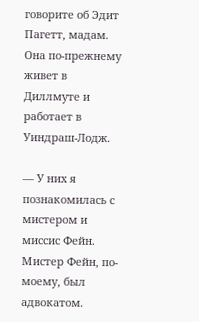говорите об Эдит Пагетт, мадам. Она по-прежнему живет в Диллмуте и работает в Уиндраш-Лодж.

— У них я познакомилась с мистером и миссис Фейн. Мистер Фейн, по-моему, был адвокатом.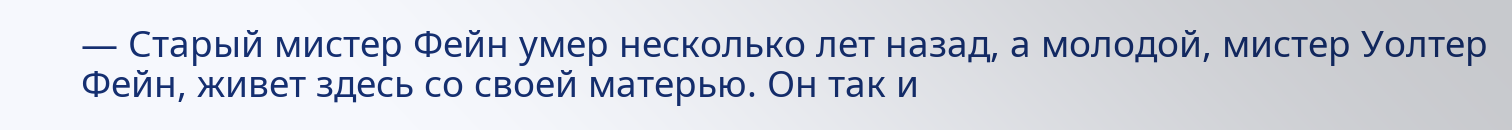— Старый мистер Фейн умер несколько лет назад, а молодой, мистер Уолтер Фейн, живет здесь со своей матерью. Он так и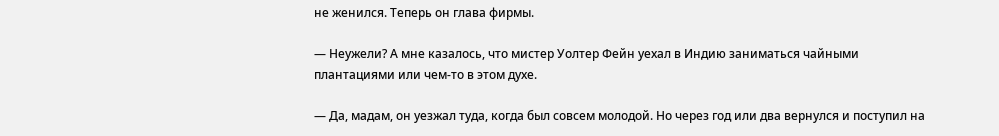не женился. Теперь он глава фирмы.

— Неужели? А мне казалось, что мистер Уолтер Фейн уехал в Индию заниматься чайными плантациями или чем-то в этом духе.

— Да, мадам, он уезжал туда, когда был совсем молодой. Но через год или два вернулся и поступил на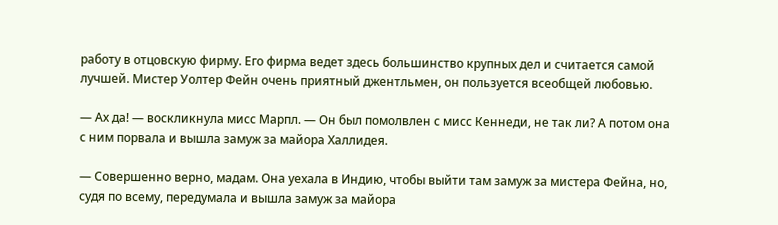работу в отцовскую фирму. Его фирма ведет здесь большинство крупных дел и считается самой лучшей. Мистер Уолтер Фейн очень приятный джентльмен, он пользуется всеобщей любовью.

— Ах да! — воскликнула мисс Марпл. — Он был помолвлен с мисс Кеннеди, не так ли? А потом она с ним порвала и вышла замуж за майора Халлидея.

— Совершенно верно, мадам. Она уехала в Индию, чтобы выйти там замуж за мистера Фейна, но, судя по всему, передумала и вышла замуж за майора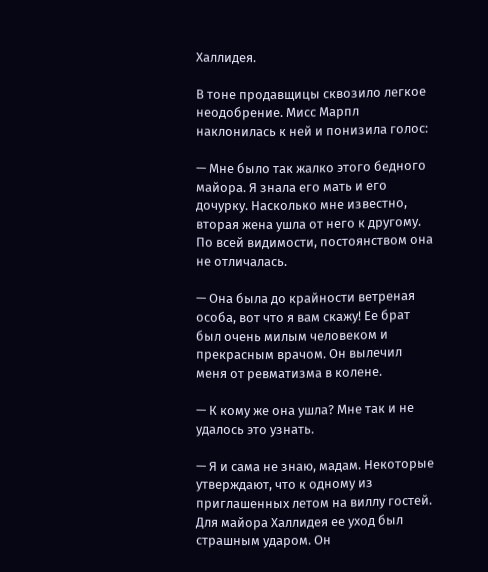Халлидея.

В тоне продавщицы сквозило легкое неодобрение. Мисс Марпл наклонилась к ней и понизила голос:

— Мне было так жалко этого бедного майора. Я знала его мать и его дочурку. Насколько мне известно, вторая жена ушла от него к другому. По всей видимости, постоянством она не отличалась.

— Она была до крайности ветреная особа, вот что я вам скажу! Ее брат был очень милым человеком и прекрасным врачом. Он вылечил меня от ревматизма в колене.

— К кому же она ушла? Мне так и не удалось это узнать.

— Я и сама не знаю, мадам. Некоторые утверждают, что к одному из приглашенных летом на виллу гостей. Для майора Халлидея ее уход был страшным ударом. Он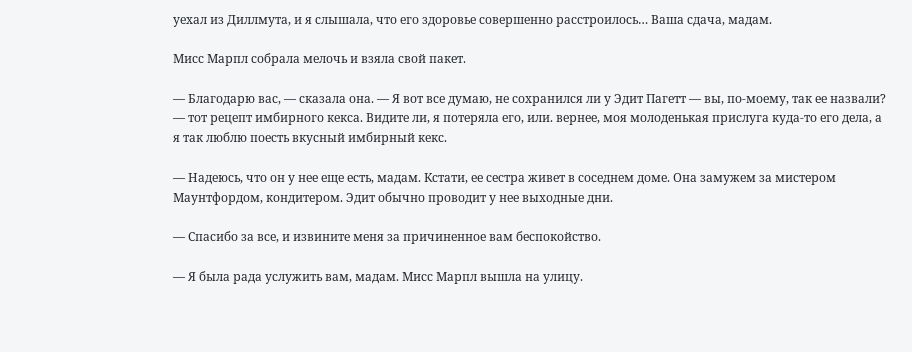уехал из Диллмута, и я слышала, что его здоровье совершенно расстроилось… Ваша сдача, мадам.

Мисс Марпл собрала мелочь и взяла свой пакет.

— Благодарю вас, — сказала она. — Я вот все думаю, не сохранился ли у Эдит Пагетт — вы, по-моему, так ее назвали? — тот рецепт имбирного кекса. Видите ли, я потеряла его, или. вернее, моя молоденькая прислуга куда-то его дела, а я так люблю поесть вкусный имбирный кекс.

— Надеюсь, что он у нее еще есть, мадам. Кстати, ее сестра живет в соседнем доме. Она замужем за мистером Маунтфордом, кондитером. Эдит обычно проводит у нее выходные дни.

— Спасибо за все, и извините меня за причиненное вам беспокойство.

— Я была рада услужить вам, мадам. Мисс Марпл вышла на улицу.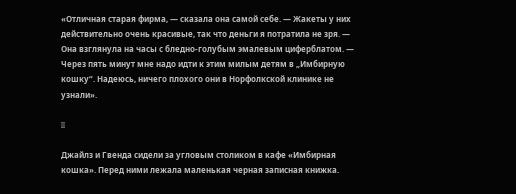«Отличная старая фирма, — сказала она самой себе. — Жакеты у них действительно очень красивые, так что деньги я потратила не зря. — Она взглянула на часы с бледно-голубым эмалевым циферблатом. — Через пять минут мне надо идти к этим милым детям в „Имбирную кошку“. Надеюсь, ничего плохого они в Норфолкской клинике не узнали».

II

Джайлз и Гвенда сидели за угловым столиком в кафе «Имбирная кошка». Перед ними лежала маленькая черная записная книжка.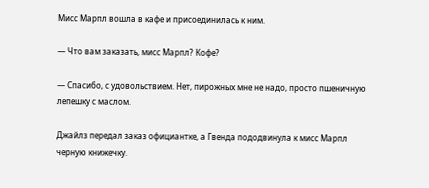Мисс Марпл вошла в кафе и присоединилась к ним.

— Что вам заказать, мисс Марпл? Кофе?

— Спасибо, с удовольствием. Нет, пирожных мне не надо, просто пшеничную лепешку с маслом.

Джайлз передал заказ официантке, а Гвенда пододвинула к мисс Марпл черную книжечку.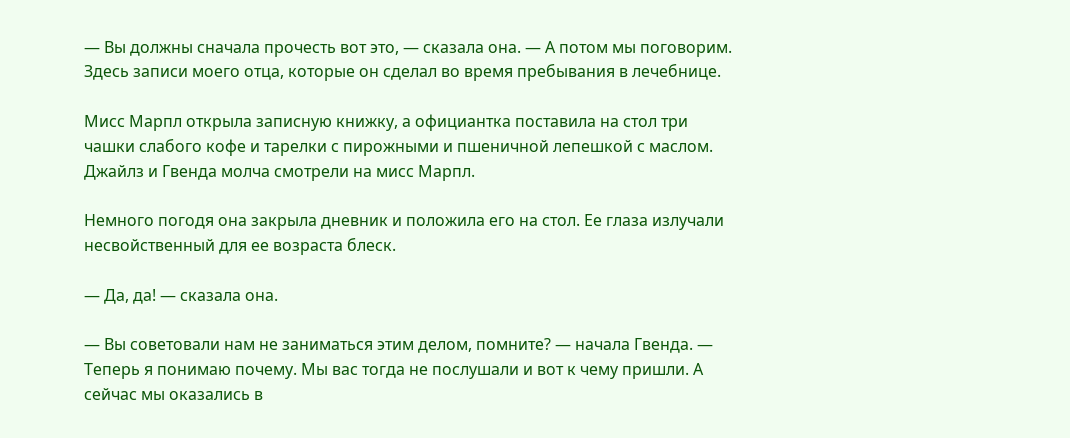— Вы должны сначала прочесть вот это, — сказала она. — А потом мы поговорим. Здесь записи моего отца, которые он сделал во время пребывания в лечебнице.

Мисс Марпл открыла записную книжку, а официантка поставила на стол три чашки слабого кофе и тарелки с пирожными и пшеничной лепешкой с маслом. Джайлз и Гвенда молча смотрели на мисс Марпл.

Немного погодя она закрыла дневник и положила его на стол. Ее глаза излучали несвойственный для ее возраста блеск.

— Да, да! — сказала она.

— Вы советовали нам не заниматься этим делом, помните? — начала Гвенда. — Теперь я понимаю почему. Мы вас тогда не послушали и вот к чему пришли. А сейчас мы оказались в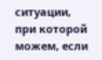ситуации, при которой можем, если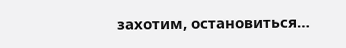захотим, остановиться…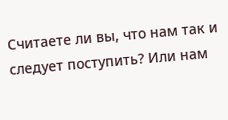Считаете ли вы, что нам так и следует поступить? Или нам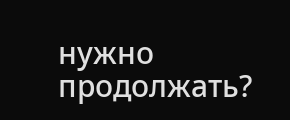нужно продолжать?